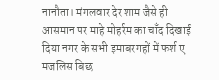नानौता। मंगलवार देर शाम जैसे ही आसमान पर माहे मोहर्रम का चाँद दिखाई दिया नगर के सभी इमाबरगहों में फर्श ए मजलिस बिछ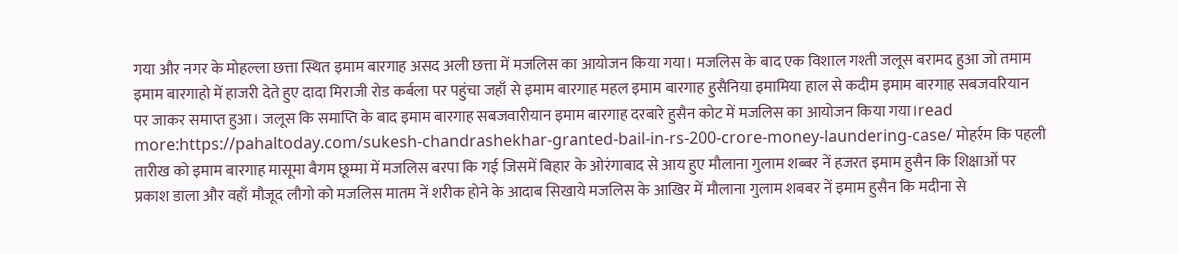गया और नगर के मोहल्ला छत्ता स्थित इमाम बारगाह असद अली छत्ता में मजलिस का आयोजन किया गया। मजलिस के बाद एक विशाल गश्ती जलूस बरामद हुआ जो तमाम इमाम बारगाहो में हाजरी देते हुए दादा मिराजी रोड कर्बला पर पहुंचा जहाँ से इमाम बारगाह महल इमाम बारगाह हुसैनिया इमामिया हाल से कदीम इमाम बारगाह सबजवरियान पर जाकर समाप्त हुआ। जलूस कि समाप्ति के बाद इमाम बारगाह सबजवारीयान इमाम बारगाह दरबारे हुसैन कोट में मजलिस का आयोजन किया गया।read more:https://pahaltoday.com/sukesh-chandrashekhar-granted-bail-in-rs-200-crore-money-laundering-case/ मोहर्रम कि पहली तारीख को इमाम बारगाह मासूमा बैगम छूम्मा में मजलिस बरपा कि गई जिसमें बिहार के ओरंगाबाद से आय हुए मौलाना गुलाम शब्बर नें हजरत इमाम हुसैन कि शिक्षाओं पर प्रकाश डाला और वहाँ मौजूद लौगो को मजलिस मातम नें शरीक होने के आदाब सिखाये मजलिस के आखिर में मौलाना गुलाम शबबर नें इमाम हुसैन कि मदीना से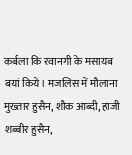कर्बला कि रवानगी के मसायब बयां किये। मजलिस में मौलाना मुख्तार हुसैन, शौक आब्दी, हाजी शब्बीर हुसैन,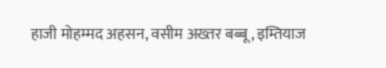हाजी मोहम्मद अहसन, वसीम अख्तर बब्बू, इम्तियाज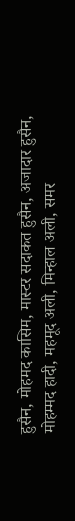हुसैन, मोहमद कासिम, मास्टर सदाकत हुसैन, अजादार हुसैन, मोहम्मद हादी, महमूद अली, मिन्हाल अली, समर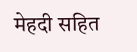मेहदी सहित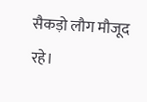सैकड़ो लौग मौजूद रहे।